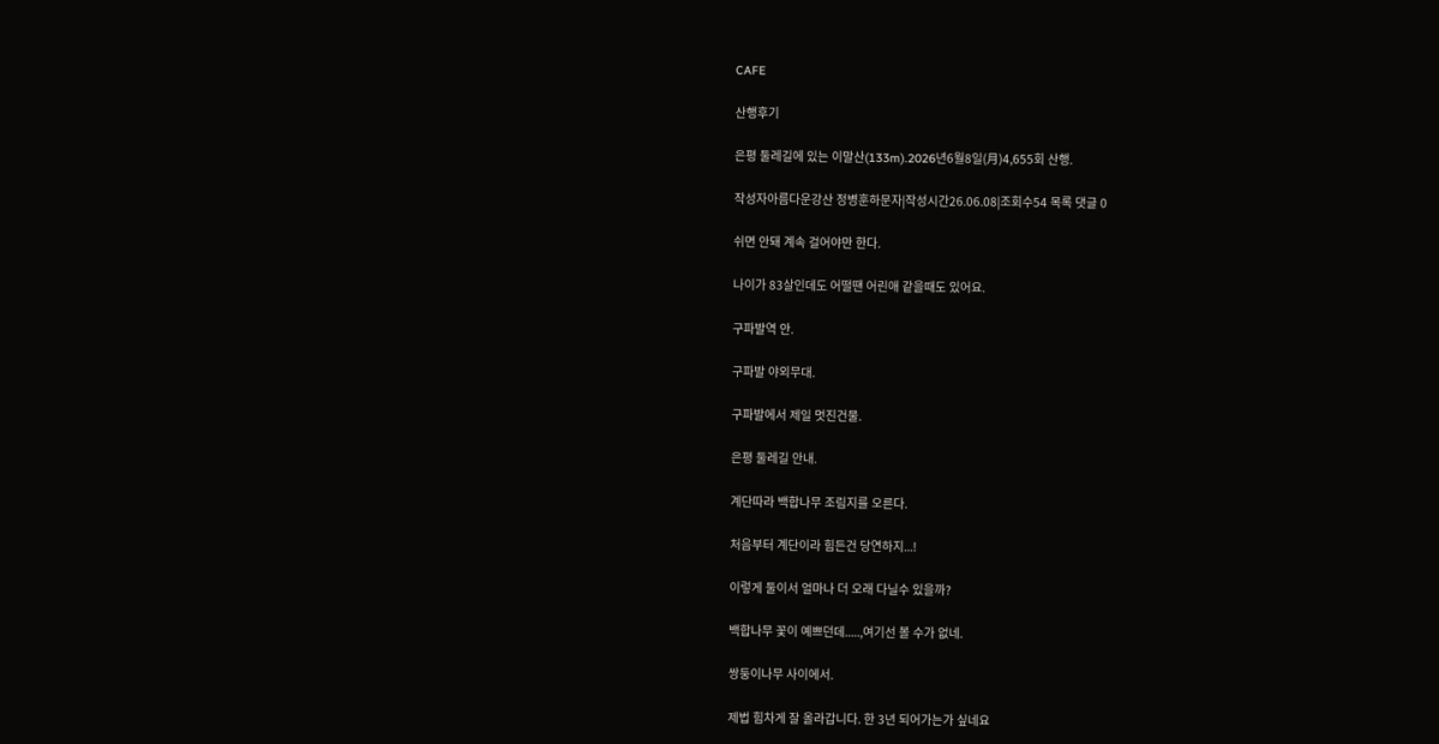CAFE

산행후기

은평 둘레길에 있는 이말산(133m).2026년6월8일(月)4,655회 산행.

작성자아름다운강산 정병훈하문자|작성시간26.06.08|조회수54 목록 댓글 0

쉬면 안돼 계속 걸어야만 한다.

나이가 83살인데도 어떨땐 어린애 같을때도 있어요.

구파발역 안.

구파발 야외무대.

구파발에서 제일 멋진건물.

은평 둘레길 안내.

계단따라 백합나무 조림지를 오른다.

처음부터 계단이라 힘든건 당연하지...!

이렇게 둘이서 얼마나 더 오래 다닐수 있을까?

백합나무 꽃이 예쁘던데.....,여기선 볼 수가 없네.

쌍둥이나무 사이에서.

제법 힘차게 잘 올라갑니다. 한 3년 되어가는가 싶네요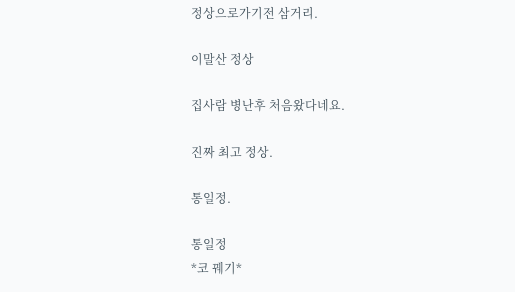정상으로가기전 삼거리.

이말산 정상

집사람 병난후 처음왔다네요.

진짜 최고 정상.

통일정.

통일정
*코 꿰기*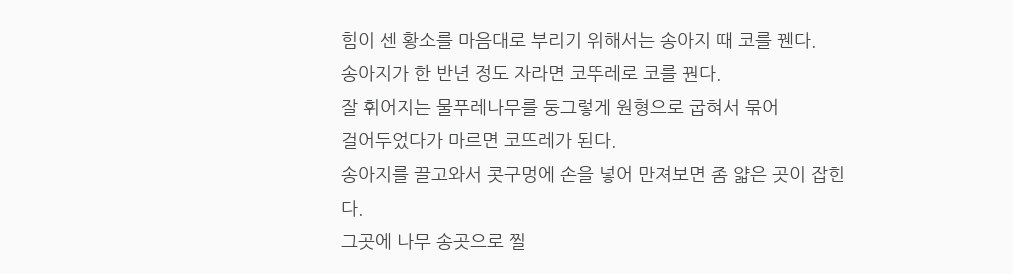힘이 센 황소를 마음대로 부리기 위해서는 송아지 때 코를 꿴다.
송아지가 한 반년 정도 자라면 코뚜레로 코를 꿘다.
잘 휘어지는 물푸레나무를 둥그렇게 원형으로 굽혀서 묶어
걸어두었다가 마르면 코뜨레가 된다.
송아지를 끌고와서 콧구멍에 손을 넣어 만져보면 좀 얇은 곳이 잡힌다.
그곳에 나무 송곳으로 찔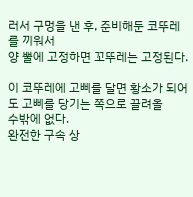러서 구멍을 낸 후, 준비해둔 코뚜레를 끼워서
양 뿔에 고정하면 꼬뚜레는 고정된다.

이 코뚜레에 고삐를 달면 황소가 되어도 고삐를 당기는 쪽으로 끌려올
수밖에 없다.
완전한 구속 상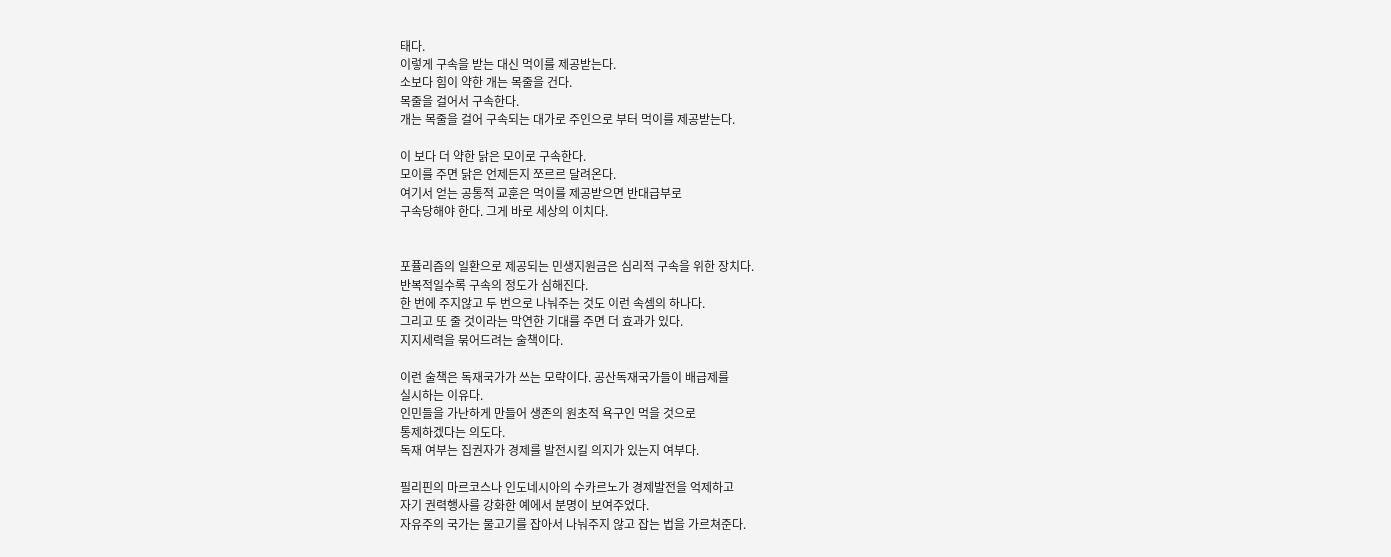태다.
이렇게 구속을 받는 대신 먹이를 제공받는다.
소보다 힘이 약한 개는 목줄을 건다.
목줄을 걸어서 구속한다.
개는 목줄을 걸어 구속되는 대가로 주인으로 부터 먹이를 제공받는다.

이 보다 더 약한 닭은 모이로 구속한다.
모이를 주면 닭은 언제든지 쪼르르 달려온다.
여기서 얻는 공통적 교훈은 먹이를 제공받으면 반대급부로
구속당해야 한다. 그게 바로 세상의 이치다.


포퓰리즘의 일환으로 제공되는 민생지원금은 심리적 구속을 위한 장치다.
반복적일수록 구속의 정도가 심해진다.
한 번에 주지않고 두 번으로 나눠주는 것도 이런 속셈의 하나다.
그리고 또 줄 것이라는 막연한 기대를 주면 더 효과가 있다.
지지세력을 묶어드려는 술책이다.

이런 술책은 독재국가가 쓰는 모략이다. 공산독재국가들이 배급제를
실시하는 이유다.
인민들을 가난하게 만들어 생존의 원초적 욕구인 먹을 것으로
통제하겠다는 의도다.
독재 여부는 집권자가 경제를 발전시킬 의지가 있는지 여부다.

필리핀의 마르코스나 인도네시아의 수카르노가 경제발전을 억제하고
자기 권력행사를 강화한 예에서 분명이 보여주었다.
자유주의 국가는 물고기를 잡아서 나눠주지 않고 잡는 법을 가르쳐준다.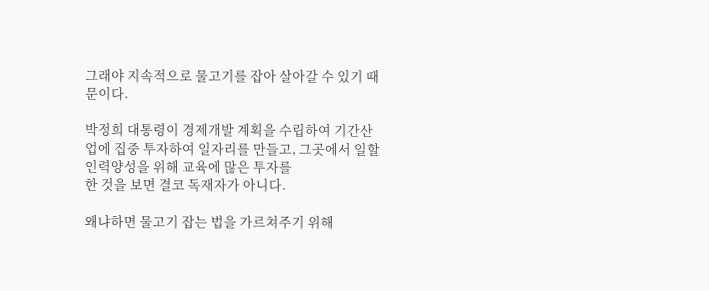그래야 지속적으로 물고기를 잡아 살아갈 수 있기 때문이다.

박정희 대통령이 경제개발 계획을 수립하여 기간산업에 집중 투자하여 일자리를 만들고, 그곳에서 일할 인력양성을 위해 교육에 많은 투자를
한 것을 보면 결코 독재자가 아니다.

왜냐하면 물고기 잡는 법을 가르쳐주기 위해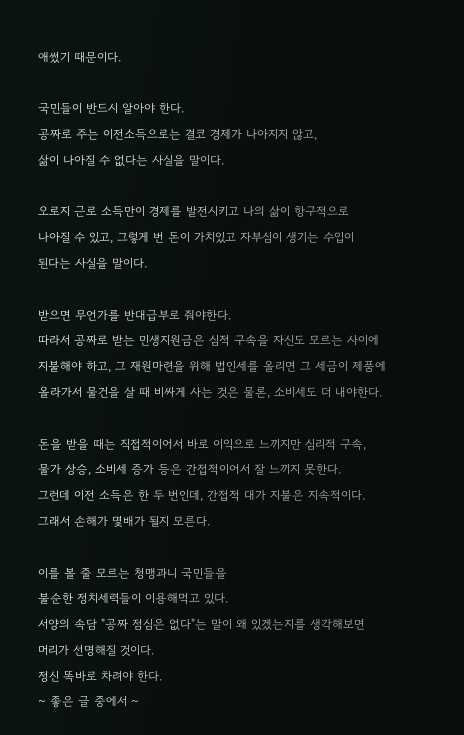애썼기 때문이다.

국민들이 반드시 알아야 한다.
공짜로 주는 이전소득으로는 결코 경제가 나아지지 않고,
삶이 나아질 수 없다는 사실을 말이다.

오로지 근로 소득만이 경제를 발전시키고 나의 삶이 항구적으로
나아질 수 있고, 그렇게 번 돈이 가치있고 자부심이 생기는 수입이
된다는 사실을 말이다.

받으면 무언가를 반대급부로 줘야한다.
따라서 공짜로 받는 민생지원금은 심적 구속을 자신도 모르는 사이에
지불해야 하고, 그 재원마련을 위해 법인세를 올리면 그 세금이 제품에
올라가서 물건을 살 때 비싸게 사는 것은 물론, 소비세도 더 내야한다.

돈을 받을 때는 직접적이어서 바로 이익으로 느끼지만 심리적 구속,
물가 상승, 소비세 증가 등은 간접적이어서 잘 느끼지 못한다.
그런데 이전 소득은 한 두 번인데, 간접적 대가 지불은 지속적이다.
그래서 손해가 몇배가 될지 모른다.

이를 볼 줄 모르는 청맹과니 국민들을
불순한 정치세력들이 이용해먹고 있다.
서양의 속담 "공짜 점심은 없다"는 말이 왜 있겠는지를 생각해보면
머리가 선명해질 것이다.
정신 똑바로 차려야 한다.
~ 좋은 글 중에서 ~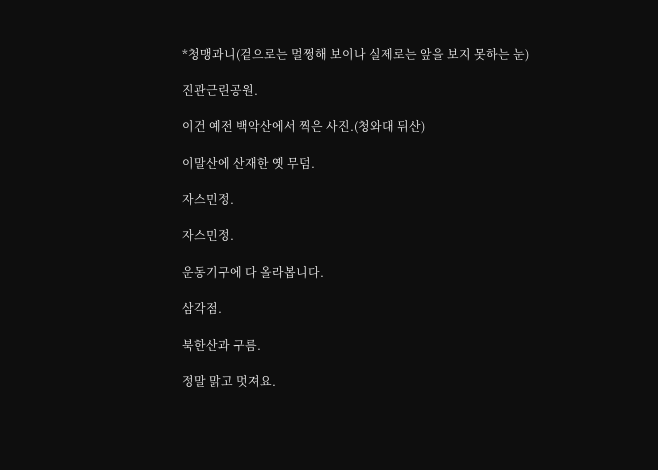*청맹과니(겉으로는 멀쩡해 보이나 실제로는 앞을 보지 못하는 눈)

진관근린공원.

이건 예전 백악산에서 찍은 사진.(청와대 뒤산)

이말산에 산재한 옛 무덤.

자스민정.

자스민정.

운동기구에 다 올라봅니다.

삼각점.

북한산과 구름.

정말 맑고 멋져요.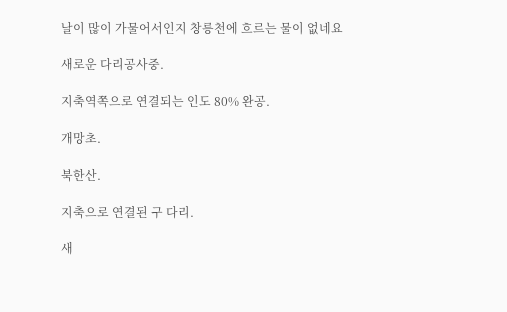날이 많이 가물어서인지 창릉천에 흐르는 물이 없네요

새로운 다리공사중.

지축역쪽으로 연결되는 인도 80% 완공.

개망초.

북한산.

지축으로 연결된 구 다리.

새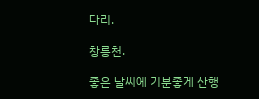다리.

창릉천.

좋은 날씨에 기분좋게 산행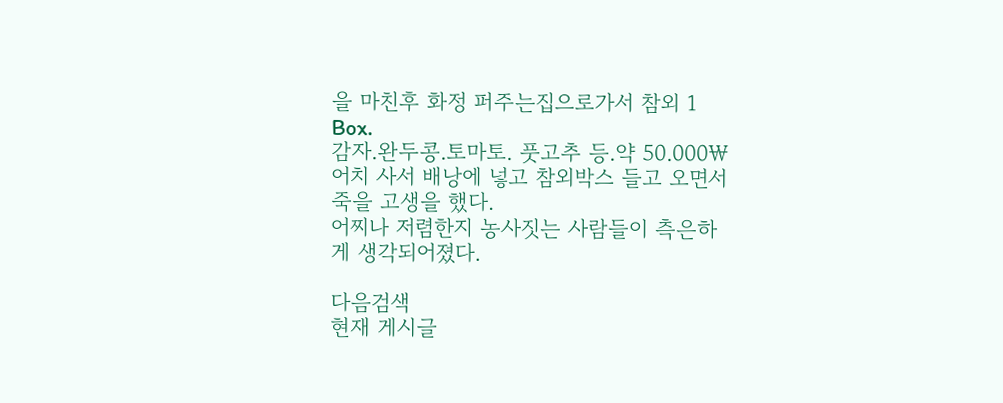을 마친후 화정 퍼주는집으로가서 참외 1 Box.
감자.완두콩.토마토. 풋고추 등.약 50.000₩어치 사서 배낭에 넣고 참외박스 들고 오면서 죽을 고생을 했다.
어찌나 저렴한지 농사짓는 사람들이 측은하게 생각되어졌다.

다음검색
현재 게시글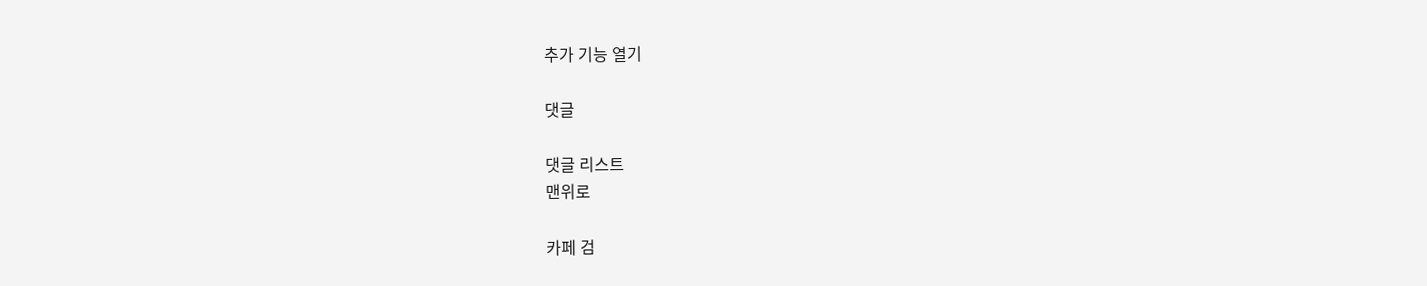추가 기능 열기

댓글

댓글 리스트
맨위로

카페 검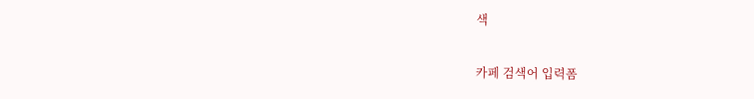색

카페 검색어 입력폼